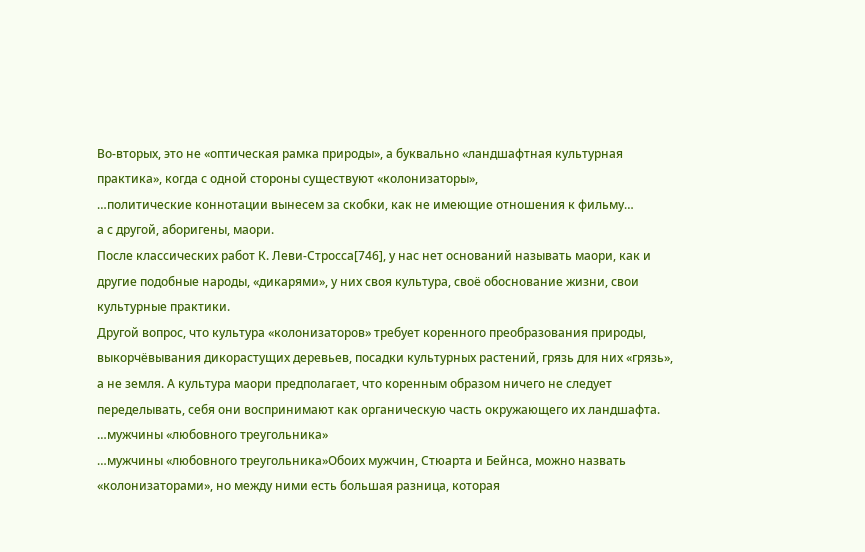Во-вторых, это не «оптическая рамка природы», а буквально «ландшафтная культурная практика», когда с одной стороны существуют «колонизаторы»,
…политические коннотации вынесем за скобки, как не имеющие отношения к фильму…
а с другой, аборигены, маори.
После классических работ К. Леви-Стросса[746], у нас нет оснований называть маори, как и другие подобные народы, «дикарями», у них своя культура, своё обоснование жизни, свои культурные практики.
Другой вопрос, что культура «колонизаторов» требует коренного преобразования природы, выкорчёвывания дикорастущих деревьев, посадки культурных растений, грязь для них «грязь», а не земля. А культура маори предполагает, что коренным образом ничего не следует переделывать, себя они воспринимают как органическую часть окружающего их ландшафта.
…мужчины «любовного треугольника»
…мужчины «любовного треугольника»Обоих мужчин, Стюарта и Бейнса, можно назвать «колонизаторами», но между ними есть большая разница, которая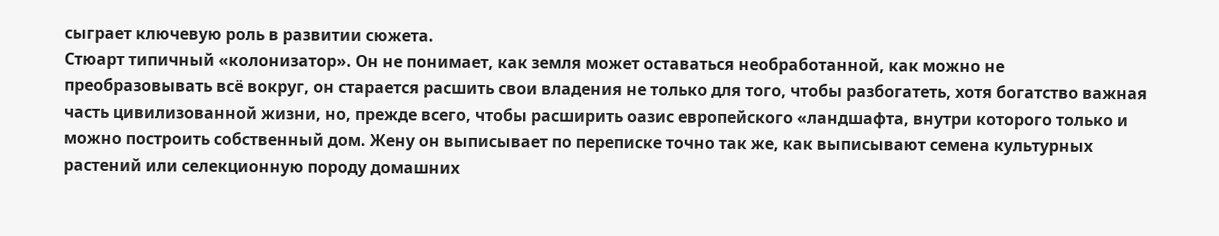сыграет ключевую роль в развитии сюжета.
Стюарт типичный «колонизатор». Он не понимает, как земля может оставаться необработанной, как можно не преобразовывать всё вокруг, он старается расшить свои владения не только для того, чтобы разбогатеть, хотя богатство важная часть цивилизованной жизни, но, прежде всего, чтобы расширить оазис европейского «ландшафта, внутри которого только и можно построить собственный дом. Жену он выписывает по переписке точно так же, как выписывают семена культурных растений или селекционную породу домашних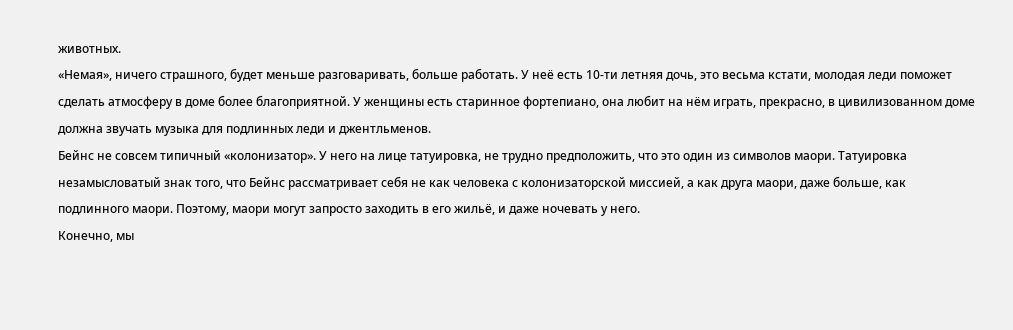животных.
«Немая», ничего страшного, будет меньше разговаривать, больше работать. У неё есть 10-ти летняя дочь, это весьма кстати, молодая леди поможет сделать атмосферу в доме более благоприятной. У женщины есть старинное фортепиано, она любит на нём играть, прекрасно, в цивилизованном доме должна звучать музыка для подлинных леди и джентльменов.
Бейнс не совсем типичный «колонизатор». У него на лице татуировка, не трудно предположить, что это один из символов маори. Татуировка незамысловатый знак того, что Бейнс рассматривает себя не как человека с колонизаторской миссией, а как друга маори, даже больше, как подлинного маори. Поэтому, маори могут запросто заходить в его жильё, и даже ночевать у него.
Конечно, мы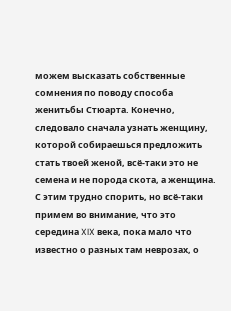можем высказать собственные сомнения по поводу способа женитьбы Стюарта. Конечно, следовало сначала узнать женщину, которой собираешься предложить стать твоей женой, всё-таки это не семена и не порода скота, а женщина. С этим трудно спорить, но всё-таки примем во внимание, что это середина XIX века, пока мало что известно о разных там неврозах, о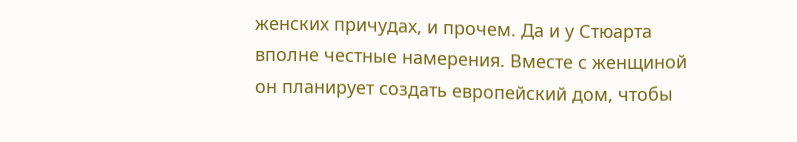женских причудах, и прочем. Да и у Стюарта вполне честные намерения. Вместе с женщиной он планирует создать европейский дом, чтобы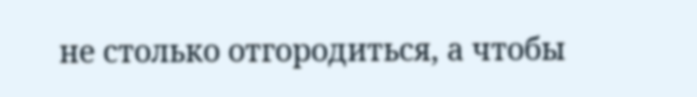не столько отгородиться, а чтобы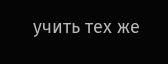учить тех же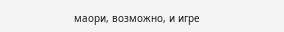маори, возможно, и игре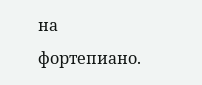на фортепиано.